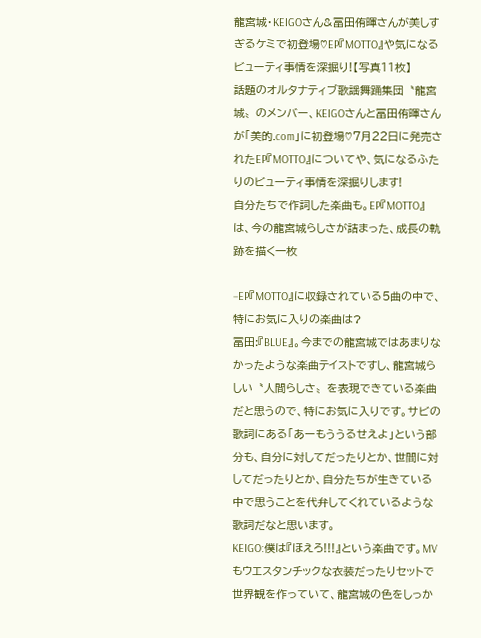龍宮城・KEIGOさん&冨田侑暉さんが美しすぎるケミで初登場♡EP『MOTTO』や気になるビューティ事情を深掘り!【写真11枚】
話題のオルタナティブ歌謡舞踊集団〝龍宮城〟のメンバー、KEIGOさんと冨田侑暉さんが「美的.com」に初登場♡7月22日に発売されたEP『MOTTO』についてや、気になるふたりのビューティ事情を深掘りします!
自分たちで作詞した楽曲も。EP『MOTTO』は、今の龍宮城らしさが詰まった、成長の軌跡を描く一枚

−EP『MOTTO』に収録されている5曲の中で、特にお気に入りの楽曲は?
冨田:『BLUE』。今までの龍宮城ではあまりなかったような楽曲テイストですし、龍宮城らしい〝人間らしさ〟を表現できている楽曲だと思うので、特にお気に入りです。サビの歌詞にある「あーもううるせえよ」という部分も、自分に対してだったりとか、世間に対してだったりとか、自分たちが生きている中で思うことを代弁してくれているような歌詞だなと思います。
KEIGO:僕は『ほえろ!!!』という楽曲です。MVもウエスタンチックな衣装だったりセットで世界観を作っていて、龍宮城の色をしっか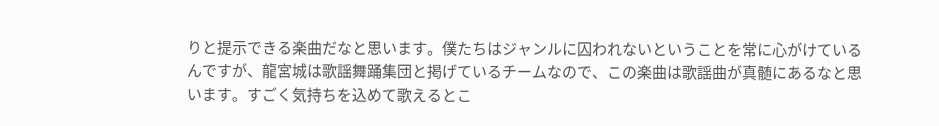りと提示できる楽曲だなと思います。僕たちはジャンルに囚われないということを常に心がけているんですが、龍宮城は歌謡舞踊集団と掲げているチームなので、この楽曲は歌謡曲が真髄にあるなと思います。すごく気持ちを込めて歌えるとこ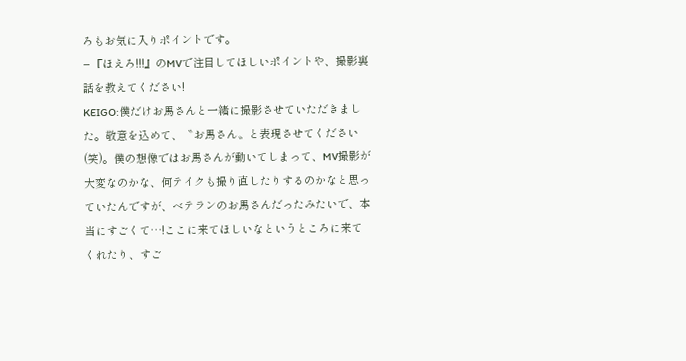ろもお気に入りポイントです。
−『ほえろ!!!』のMVで注目してほしいポイントや、撮影裏話を教えてください!
KEIGO:僕だけお馬さんと一緒に撮影させていただきました。敬意を込めて、〝お馬さん〟と表現させてください(笑)。僕の想像ではお馬さんが動いてしまって、MV撮影が大変なのかな、何テイクも撮り直したりするのかなと思っていたんですが、ベテランのお馬さんだったみたいで、本当にすごくて…!ここに来てほしいなというところに来てくれたり、すご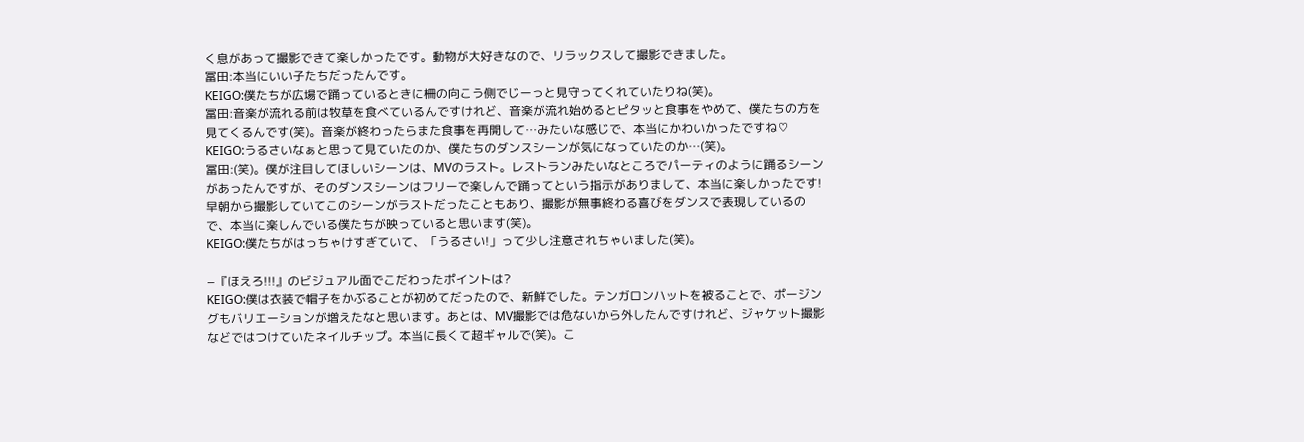く息があって撮影できて楽しかったです。動物が大好きなので、リラックスして撮影できました。
冨田:本当にいい子たちだったんです。
KEIGO:僕たちが広場で踊っているときに柵の向こう側でじーっと見守ってくれていたりね(笑)。
冨田:音楽が流れる前は牧草を食べているんですけれど、音楽が流れ始めるとピタッと食事をやめて、僕たちの方を見てくるんです(笑)。音楽が終わったらまた食事を再開して…みたいな感じで、本当にかわいかったですね♡
KEIGO:うるさいなぁと思って見ていたのか、僕たちのダンスシーンが気になっていたのか…(笑)。
冨田:(笑)。僕が注目してほしいシーンは、MVのラスト。レストランみたいなところでパーティのように踊るシーンがあったんですが、そのダンスシーンはフリーで楽しんで踊ってという指示がありまして、本当に楽しかったです!早朝から撮影していてこのシーンがラストだったこともあり、撮影が無事終わる喜びをダンスで表現しているので、本当に楽しんでいる僕たちが映っていると思います(笑)。
KEIGO:僕たちがはっちゃけすぎていて、「うるさい!」って少し注意されちゃいました(笑)。

−『ほえろ!!!』のビジュアル面でこだわったポイントは?
KEIGO:僕は衣装で帽子をかぶることが初めてだったので、新鮮でした。テンガロンハットを被ることで、ポージングもバリエーションが増えたなと思います。あとは、MV撮影では危ないから外したんですけれど、ジャケット撮影などではつけていたネイルチップ。本当に長くて超ギャルで(笑)。こ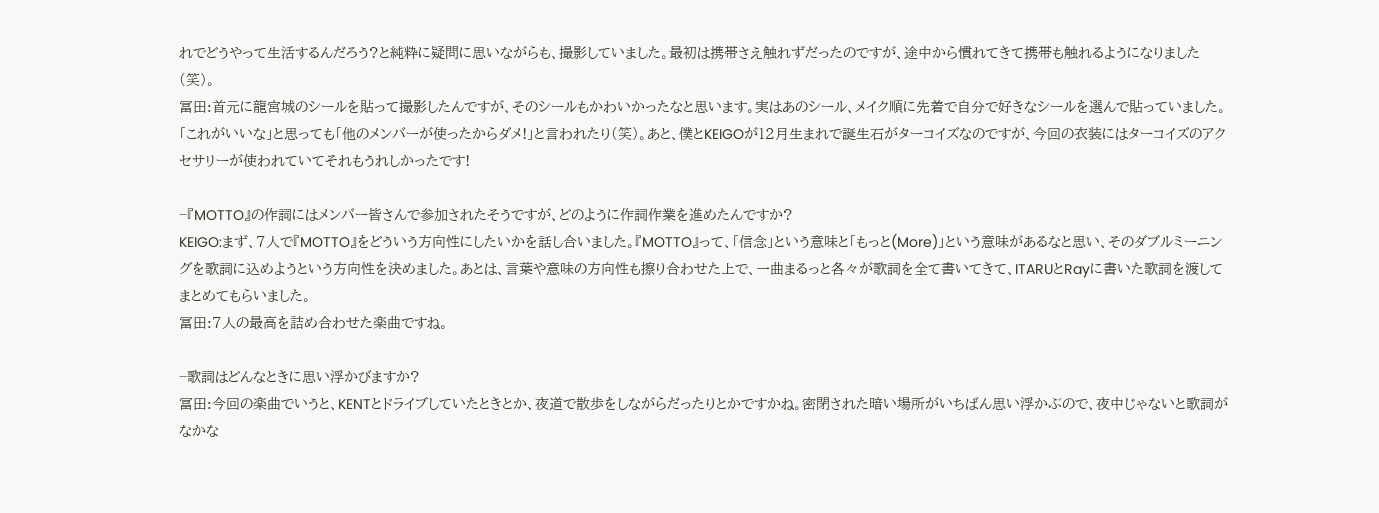れでどうやって生活するんだろう?と純粋に疑問に思いながらも、撮影していました。最初は携帯さえ触れずだったのですが、途中から慣れてきて携帯も触れるようになりました(笑)。
冨田:首元に龍宮城のシールを貼って撮影したんですが、そのシールもかわいかったなと思います。実はあのシール、メイク順に先着で自分で好きなシールを選んで貼っていました。「これがいいな」と思っても「他のメンバーが使ったからダメ!」と言われたり(笑)。あと、僕とKEIGOが12月生まれで誕生石がターコイズなのですが、今回の衣装にはターコイズのアクセサリーが使われていてそれもうれしかったです!

−『MOTTO』の作詞にはメンバー皆さんで参加されたそうですが、どのように作詞作業を進めたんですか?
KEIGO:まず、7人で『MOTTO』をどういう方向性にしたいかを話し合いました。『MOTTO』って、「信念」という意味と「もっと(More)」という意味があるなと思い、そのダブルミーニングを歌詞に込めようという方向性を決めました。あとは、言葉や意味の方向性も擦り合わせた上で、一曲まるっと各々が歌詞を全て書いてきて、ITARUとRayに書いた歌詞を渡してまとめてもらいました。
冨田:7人の最高を詰め合わせた楽曲ですね。

−歌詞はどんなときに思い浮かびますか?
冨田:今回の楽曲でいうと、KENTとドライブしていたときとか、夜道で散歩をしながらだったりとかですかね。密閉された暗い場所がいちばん思い浮かぶので、夜中じゃないと歌詞がなかな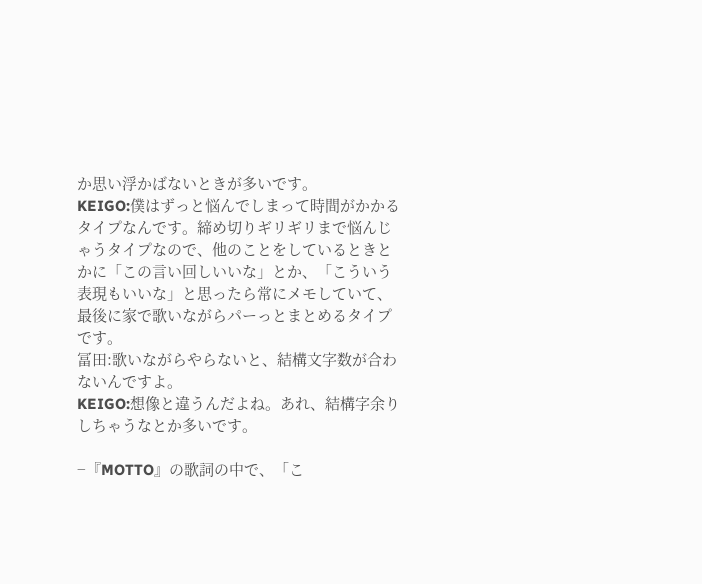か思い浮かばないときが多いです。
KEIGO:僕はずっと悩んでしまって時間がかかるタイプなんです。締め切りギリギリまで悩んじゃうタイプなので、他のことをしているときとかに「この言い回しいいな」とか、「こういう表現もいいな」と思ったら常にメモしていて、最後に家で歌いながらパーっとまとめるタイプです。
冨田:歌いながらやらないと、結構文字数が合わないんですよ。
KEIGO:想像と違うんだよね。あれ、結構字余りしちゃうなとか多いです。

−『MOTTO』の歌詞の中で、「こ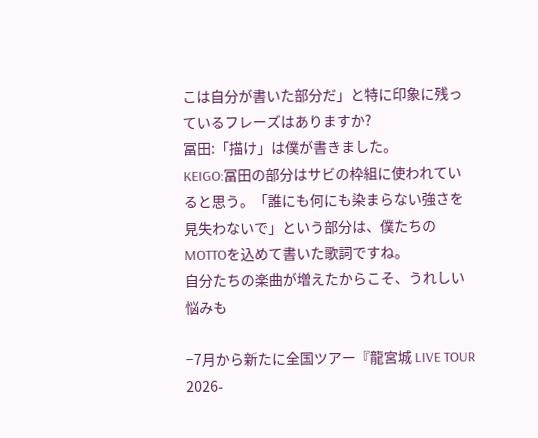こは自分が書いた部分だ」と特に印象に残っているフレーズはありますか?
冨田:「描け」は僕が書きました。
KEIGO:冨田の部分はサビの枠組に使われていると思う。「誰にも何にも染まらない強さを見失わないで」という部分は、僕たちのMOTTOを込めて書いた歌詞ですね。
自分たちの楽曲が増えたからこそ、うれしい悩みも

−7月から新たに全国ツアー『龍宮城 LIVE TOUR 2026-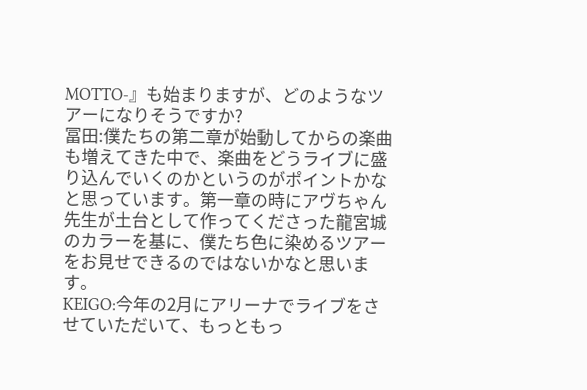MOTTO-』も始まりますが、どのようなツアーになりそうですか?
冨田:僕たちの第二章が始動してからの楽曲も増えてきた中で、楽曲をどうライブに盛り込んでいくのかというのがポイントかなと思っています。第一章の時にアヴちゃん先生が土台として作ってくださった龍宮城のカラーを基に、僕たち色に染めるツアーをお見せできるのではないかなと思います。
KEIGO:今年の2月にアリーナでライブをさせていただいて、もっともっ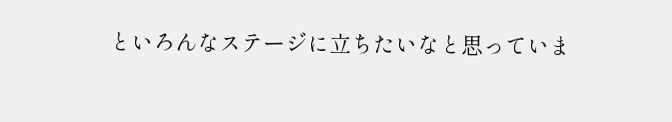といろんなステージに立ちたいなと思っていま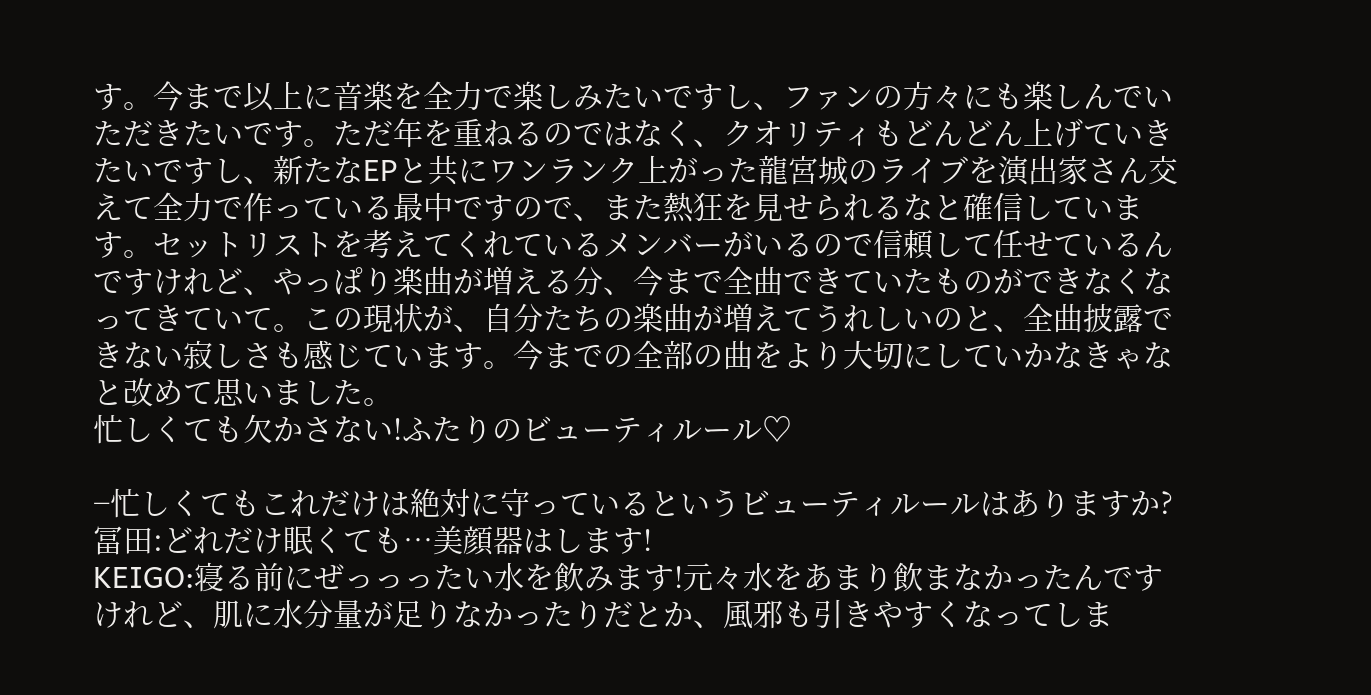す。今まで以上に音楽を全力で楽しみたいですし、ファンの方々にも楽しんでいただきたいです。ただ年を重ねるのではなく、クオリティもどんどん上げていきたいですし、新たなEPと共にワンランク上がった龍宮城のライブを演出家さん交えて全力で作っている最中ですので、また熱狂を見せられるなと確信しています。セットリストを考えてくれているメンバーがいるので信頼して任せているんですけれど、やっぱり楽曲が増える分、今まで全曲できていたものができなくなってきていて。この現状が、自分たちの楽曲が増えてうれしいのと、全曲披露できない寂しさも感じています。今までの全部の曲をより大切にしていかなきゃなと改めて思いました。
忙しくても欠かさない!ふたりのビューティルール♡

−忙しくてもこれだけは絶対に守っているというビューティルールはありますか?
冨田:どれだけ眠くても…美顔器はします!
KEIGO:寝る前にぜっっったい水を飲みます!元々水をあまり飲まなかったんですけれど、肌に水分量が足りなかったりだとか、風邪も引きやすくなってしま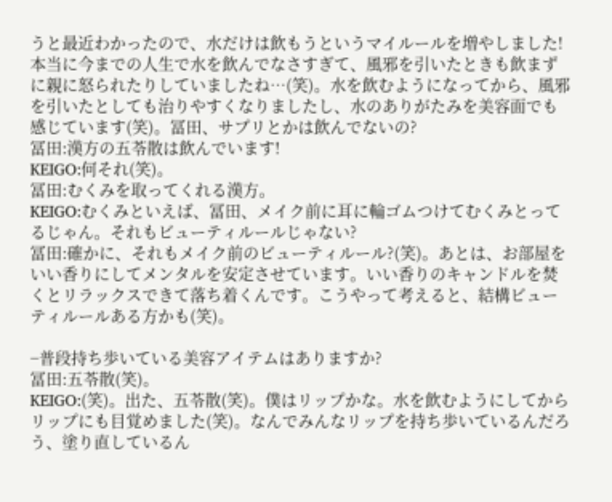うと最近わかったので、水だけは飲もうというマイルールを増やしました!本当に今までの人生で水を飲んでなさすぎて、風邪を引いたときも飲まずに親に怒られたりしていましたね…(笑)。水を飲むようになってから、風邪を引いたとしても治りやすくなりましたし、水のありがたみを美容面でも感じています(笑)。冨田、サプリとかは飲んでないの?
冨田:漢方の五苓散は飲んでいます!
KEIGO:何それ(笑)。
冨田:むくみを取ってくれる漢方。
KEIGO:むくみといえば、冨田、メイク前に耳に輪ゴムつけてむくみとってるじゃん。それもビューティルールじゃない?
冨田:確かに、それもメイク前のビューティルール?(笑)。あとは、お部屋をいい香りにしてメンタルを安定させています。いい香りのキャンドルを焚くとリラックスできて落ち着くんです。こうやって考えると、結構ビューティルールある方かも(笑)。

−普段持ち歩いている美容アイテムはありますか?
冨田:五苓散(笑)。
KEIGO:(笑)。出た、五苓散(笑)。僕はリップかな。水を飲むようにしてからリップにも目覚めました(笑)。なんでみんなリップを持ち歩いているんだろう、塗り直しているん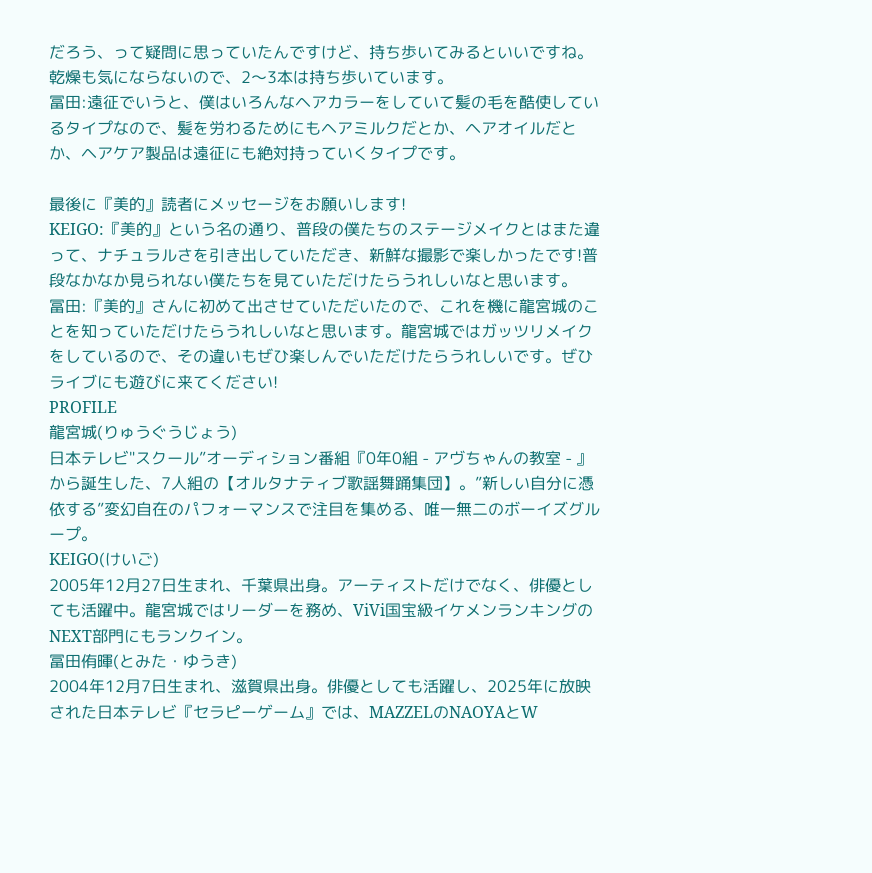だろう、って疑問に思っていたんですけど、持ち歩いてみるといいですね。乾燥も気にならないので、2〜3本は持ち歩いています。
冨田:遠征でいうと、僕はいろんなヘアカラーをしていて髪の毛を酷使しているタイプなので、髪を労わるためにもヘアミルクだとか、ヘアオイルだとか、ヘアケア製品は遠征にも絶対持っていくタイプです。

最後に『美的』読者にメッセージをお願いします!
KEIGO:『美的』という名の通り、普段の僕たちのステージメイクとはまた違って、ナチュラルさを引き出していただき、新鮮な撮影で楽しかったです!普段なかなか見られない僕たちを見ていただけたらうれしいなと思います。
冨田:『美的』さんに初めて出させていただいたので、これを機に龍宮城のことを知っていただけたらうれしいなと思います。龍宮城ではガッツリメイクをしているので、その違いもぜひ楽しんでいただけたらうれしいです。ぜひライブにも遊びに来てください!
PROFILE
龍宮城(りゅうぐうじょう)
日本テレビ"スクール”オーディション番組『0年0組 - アヴちゃんの教室 - 』から誕生した、7人組の【オルタナティブ歌謡舞踊集団】。”新しい自分に憑依する”変幻自在のパフォーマンスで注目を集める、唯一無二のボーイズグループ。
KEIGO(けいご)
2005年12月27日生まれ、千葉県出身。アーティストだけでなく、俳優としても活躍中。龍宮城ではリーダーを務め、ViVi国宝級イケメンランキングのNEXT部門にもランクイン。
冨田侑暉(とみた・ゆうき)
2004年12月7日生まれ、滋賀県出身。俳優としても活躍し、2025年に放映された日本テレビ『セラピーゲーム』では、MAZZELのNAOYAとW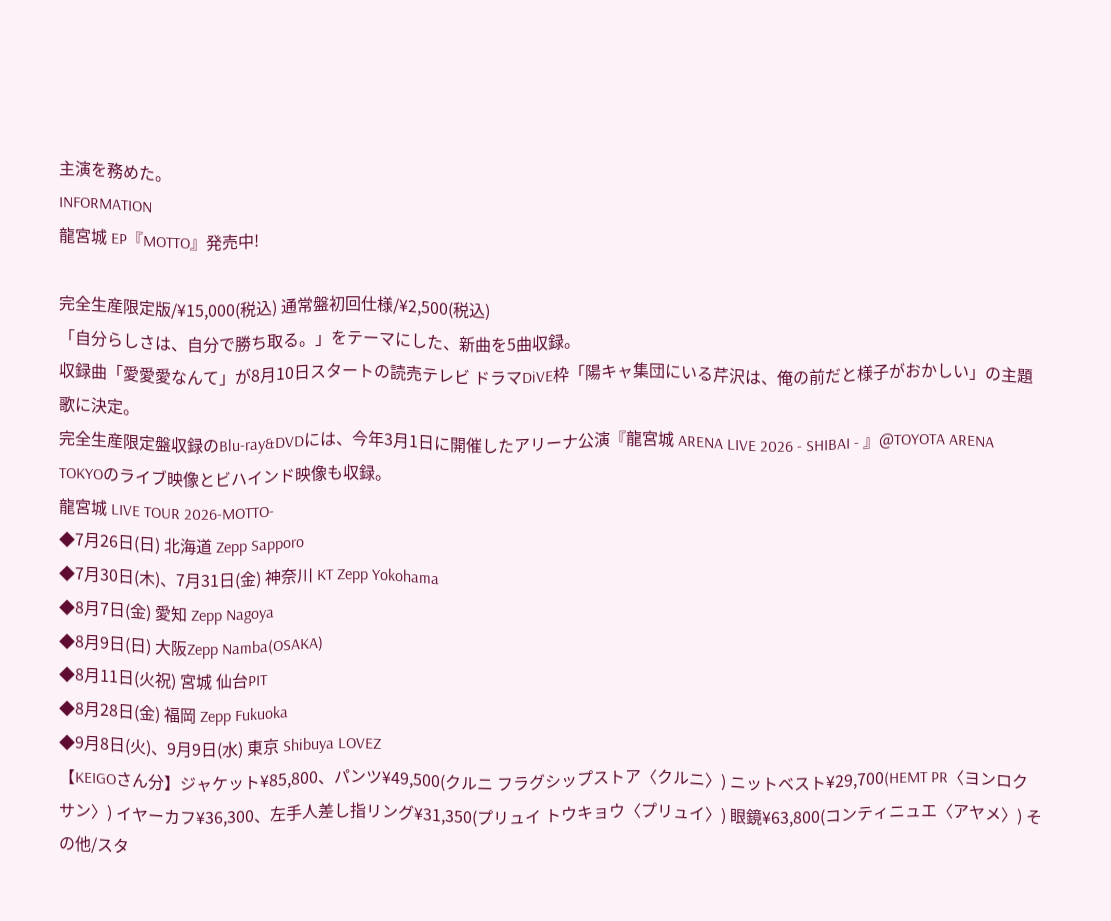主演を務めた。
INFORMATION
龍宮城 EP『MOTTO』発売中!

完全生産限定版/¥15,000(税込) 通常盤初回仕様/¥2,500(税込)
「自分らしさは、自分で勝ち取る。」をテーマにした、新曲を5曲収録。
収録曲「愛愛愛なんて」が8月10日スタートの読売テレビ ドラマDiVE枠「陽キャ集団にいる芹沢は、俺の前だと様子がおかしい」の主題歌に決定。
完全生産限定盤収録のBlu-ray&DVDには、今年3月1日に開催したアリーナ公演『龍宮城 ARENA LIVE 2026 - SHIBAI - 』@TOYOTA ARENA TOKYOのライブ映像とビハインド映像も収録。
龍宮城 LIVE TOUR 2026-MOTTO-
◆7月26日(日) 北海道 Zepp Sapporo
◆7月30日(木)、7月31日(金) 神奈川 KT Zepp Yokohama
◆8月7日(金) 愛知 Zepp Nagoya
◆8月9日(日) 大阪Zepp Namba(OSAKA)
◆8月11日(火祝) 宮城 仙台PIT
◆8月28日(金) 福岡 Zepp Fukuoka
◆9月8日(火)、9月9日(水) 東京 Shibuya LOVEZ
【KEIGOさん分】ジャケット¥85,800、パンツ¥49,500(クルニ フラグシップストア〈クルニ〉) ニットベスト¥29,700(HEMT PR〈ヨンロクサン〉) イヤーカフ¥36,300、左手人差し指リング¥31,350(プリュイ トウキョウ〈プリュイ〉) 眼鏡¥63,800(コンティニュエ〈アヤメ〉) その他/スタ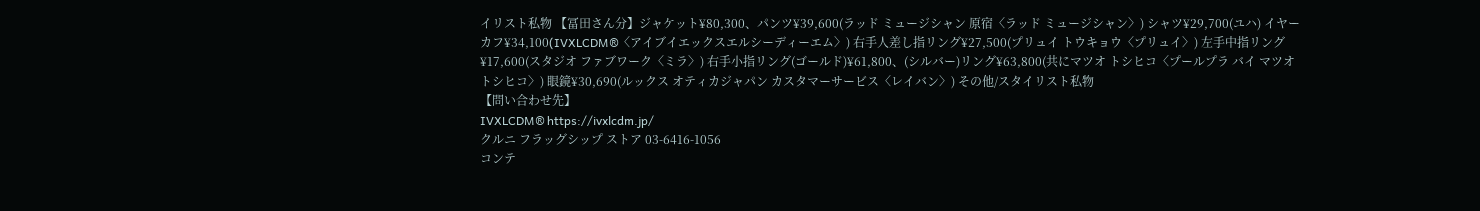イリスト私物 【冨田さん分】ジャケット¥80,300、パンツ¥39,600(ラッド ミュージシャン 原宿〈ラッド ミュージシャン〉) シャツ¥29,700(ユハ) イヤーカフ¥34,100(IVXLCDM®〈アイブイエックスエルシーディーエム〉) 右手人差し指リング¥27,500(プリュイ トウキョウ〈プリュイ〉) 左手中指リング¥17,600(スタジオ ファブワーク〈ミラ〉) 右手小指リング(ゴールド)¥61,800、(シルバー)リング¥63,800(共にマツオ トシヒコ〈プールプラ バイ マツオ トシヒコ〉) 眼鏡¥30,690(ルックス オティカジャパン カスタマーサービス〈レイバン〉) その他/スタイリスト私物
【問い合わせ先】
IVXLCDM® https://ivxlcdm.jp/
クルニ フラッグシップ ストア 03-6416-1056
コンテ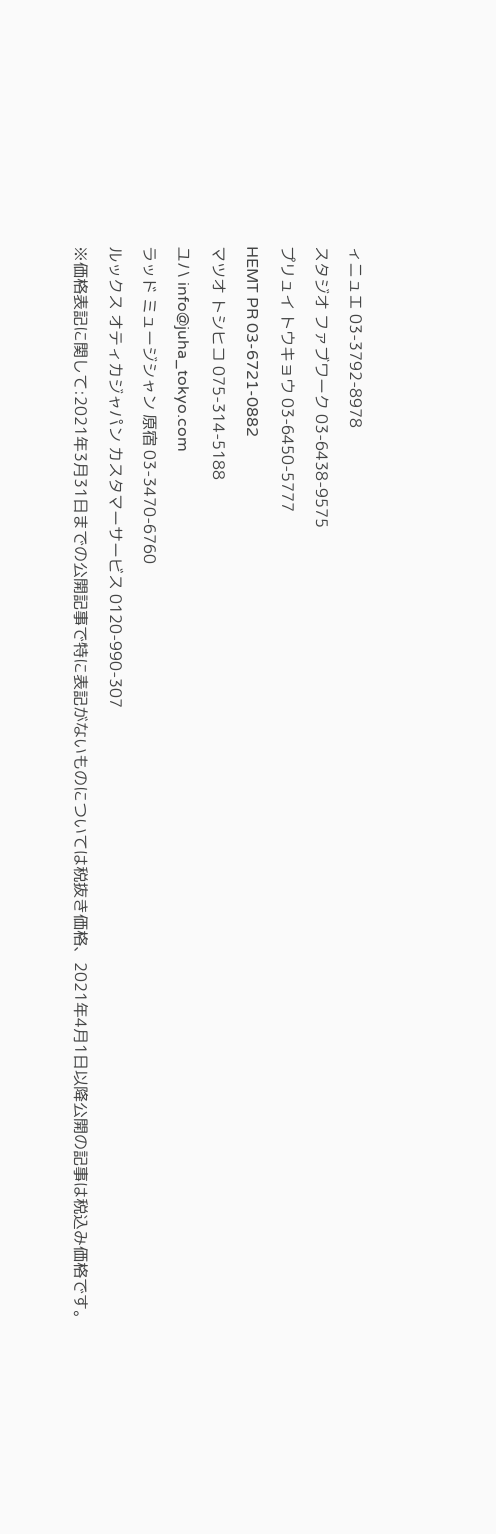ィニュエ 03-3792-8978
スタジオ ファブワーク 03-6438-9575
プリュイ トウキョウ 03-6450-5777
HEMT PR 03-6721-0882
マツオ トシヒコ 075-314-5188
ユハ info@juha_tokyo.com
ラッド ミュージシャン 原宿 03-3470-6760
ルックス オティカジャパン カスタマーサービス 0120-990-307
※価格表記に関して:2021年3月31日までの公開記事で特に表記がないものについては税抜き価格、2021年4月1日以降公開の記事は税込み価格です。